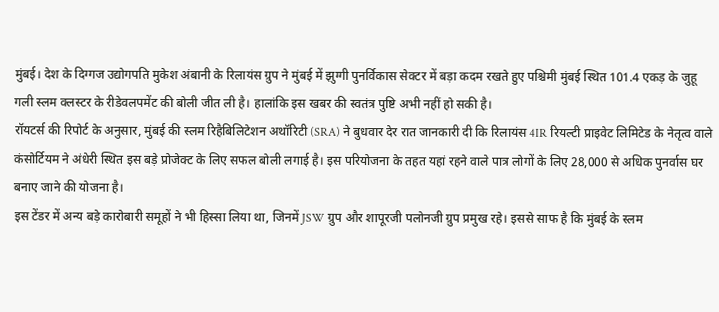मुंबई। देश के दिग्गज उद्योगपति मुकेश अंबानी के रिलायंस ग्रुप ने मुंबई में झुग्गी पुनर्विकास सेक्टर में बड़ा कदम रखते हुए पश्चिमी मुंबई स्थित 101.4 एकड़ के जुहू गली स्लम क्लस्टर के रीडेवलपमेंट की बोली जीत ली है। हालांकि इस खबर की स्वतंत्र पुष्टि अभी नहीं हो सकी है।
रॉयटर्स की रिपोर्ट के अनुसार, मुंबई की स्लम रिहैबिलिटेशन अथॉरिटी (SRA) ने बुधवार देर रात जानकारी दी कि रिलायंस 4IR रियल्टी प्राइवेट लिमिटेड के नेतृत्व वाले कंसोर्टियम ने अंधेरी स्थित इस बड़े प्रोजेक्ट के लिए सफल बोली लगाई है। इस परियोजना के तहत यहां रहने वाले पात्र लोगों के लिए 28,000 से अधिक पुनर्वास घर बनाए जाने की योजना है।
इस टेंडर में अन्य बड़े कारोबारी समूहों ने भी हिस्सा लिया था, जिनमें JSW ग्रुप और शापूरजी पलोनजी ग्रुप प्रमुख रहे। इससे साफ है कि मुंबई के स्लम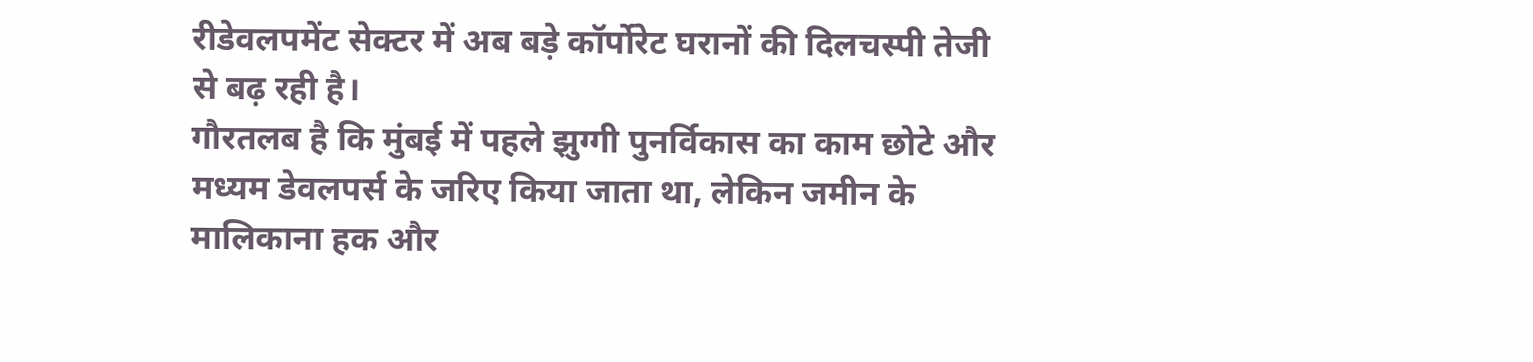रीडेवलपमेंट सेक्टर में अब बड़े कॉर्पोरेट घरानों की दिलचस्पी तेजी से बढ़ रही है।
गौरतलब है कि मुंबई में पहले झुग्गी पुनर्विकास का काम छोटे और मध्यम डेवलपर्स के जरिए किया जाता था, लेकिन जमीन के मालिकाना हक और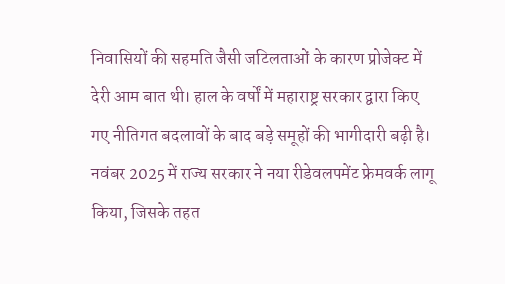निवासियों की सहमति जैसी जटिलताओं के कारण प्रोजेक्ट में देरी आम बात थी। हाल के वर्षों में महाराष्ट्र सरकार द्वारा किए गए नीतिगत बदलावों के बाद बड़े समूहों की भागीदारी बढ़ी है।
नवंबर 2025 में राज्य सरकार ने नया रीडेवलपमेंट फ्रेमवर्क लागू किया, जिसके तहत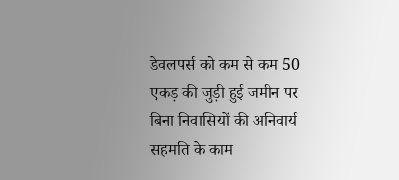डेवलपर्स को कम से कम 50 एकड़ की जुड़ी हुई जमीन पर बिना निवासियों की अनिवार्य सहमति के काम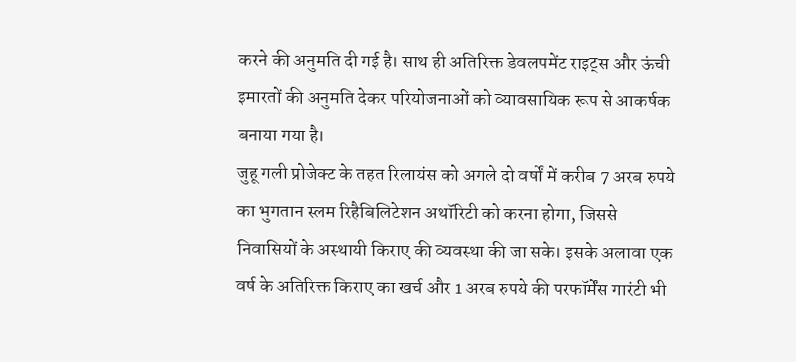करने की अनुमति दी गई है। साथ ही अतिरिक्त डेवलपमेंट राइट्स और ऊंची इमारतों की अनुमति देकर परियोजनाओं को व्यावसायिक रूप से आकर्षक बनाया गया है।
जुहू गली प्रोजेक्ट के तहत रिलायंस को अगले दो वर्षों में करीब 7 अरब रुपये का भुगतान स्लम रिहैबिलिटेशन अथॉरिटी को करना होगा, जिससे निवासियों के अस्थायी किराए की व्यवस्था की जा सके। इसके अलावा एक वर्ष के अतिरिक्त किराए का खर्च और 1 अरब रुपये की परफॉर्मेंस गारंटी भी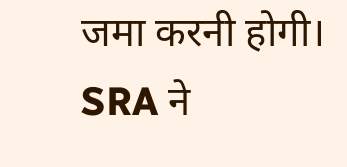जमा करनी होगी।
SRA ने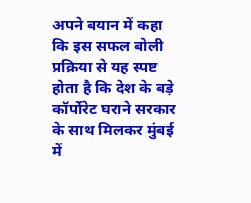अपने बयान में कहा कि इस सफल बोली प्रक्रिया से यह स्पष्ट होता है कि देश के बड़े कॉर्पोरेट घराने सरकार के साथ मिलकर मुंबई में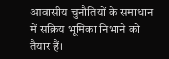आवासीय चुनौतियों के समाधान में सक्रिय भूमिका निभाने को तैयार हैं।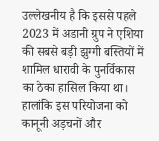उल्लेखनीय है कि इससे पहले 2023 में अडानी ग्रुप ने एशिया की सबसे बड़ी झुग्गी बस्तियों में शामिल धारावी के पुनर्विकास का ठेका हासिल किया था। हालांकि इस परियोजना को कानूनी अड़चनों और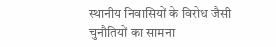स्थानीय निवासियों के विरोध जैसी चुनौतियों का सामना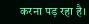करना पड़ रहा है।